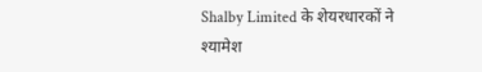Shalby Limited के शेयरधारकों ने श्यामेश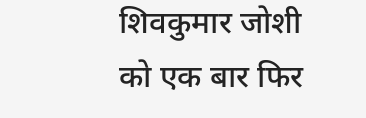शिवकुमार जोशी को एक बार फिर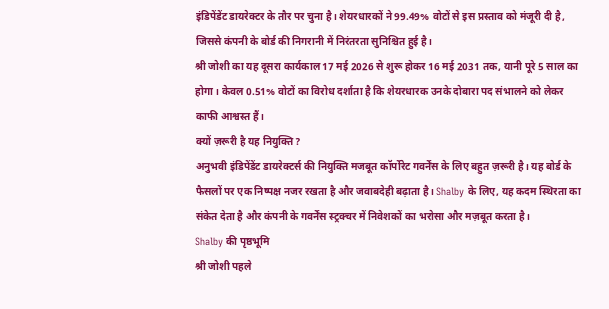इंडिपेंडेंट डायरेक्टर के तौर पर चुना है। शेयरधारकों ने 99.49% वोटों से इस प्रस्ताव को मंजूरी दी है, जिससे कंपनी के बोर्ड की निगरानी में निरंतरता सुनिश्चित हुई है।
श्री जोशी का यह दूसरा कार्यकाल 17 मई 2026 से शुरू होकर 16 मई 2031 तक, यानी पूरे 5 साल का होगा। केवल 0.51% वोटों का विरोध दर्शाता है कि शेयरधारक उनके दोबारा पद संभालने को लेकर काफी आश्वस्त हैं।
क्यों ज़रूरी है यह नियुक्ति?
अनुभवी इंडिपेंडेंट डायरेक्टर्स की नियुक्ति मजबूत कॉर्पोरेट गवर्नेंस के लिए बहुत ज़रूरी है। यह बोर्ड के फैसलों पर एक निष्पक्ष नजर रखता है और जवाबदेही बढ़ाता है। Shalby के लिए, यह कदम स्थिरता का संकेत देता है और कंपनी के गवर्नेंस स्ट्रक्चर में निवेशकों का भरोसा और मज़बूत करता है।
Shalby की पृष्ठभूमि
श्री जोशी पहले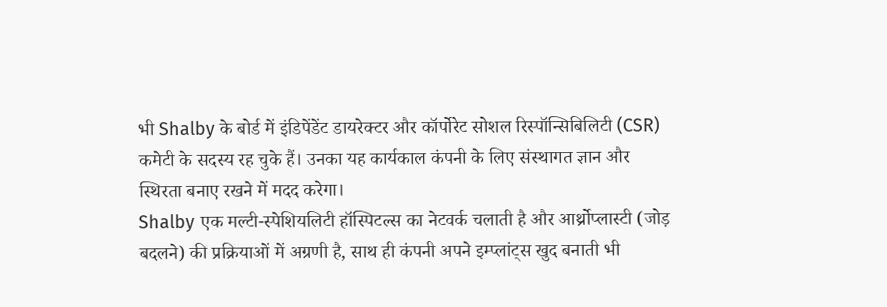भी Shalby के बोर्ड में इंडिपेंडेंट डायरेक्टर और कॉर्पोरेट सोशल रिस्पॉन्सिबिलिटी (CSR) कमेटी के सदस्य रह चुके हैं। उनका यह कार्यकाल कंपनी के लिए संस्थागत ज्ञान और स्थिरता बनाए रखने में मदद करेगा।
Shalby एक मल्टी-स्पेशियलिटी हॉस्पिटल्स का नेटवर्क चलाती है और आर्थ्रोप्लास्टी (जोड़ बदलने) की प्रक्रियाओं में अग्रणी है, साथ ही कंपनी अपने इम्प्लांट्स खुद बनाती भी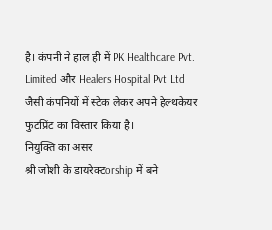है। कंपनी ने हाल ही में PK Healthcare Pvt. Limited और Healers Hospital Pvt Ltd जैसी कंपनियों में स्टेक लेकर अपने हेल्थकेयर फुटप्रिंट का विस्तार किया है।
नियुक्ति का असर
श्री जोशी के डायरेक्टorship में बने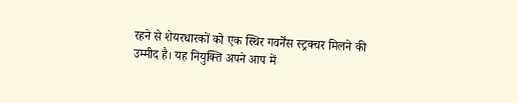रहने से शेयरधारकों को एक स्थिर गवर्नेंस स्ट्रक्चर मिलने की उम्मीद है। यह नियुक्ति अपने आप में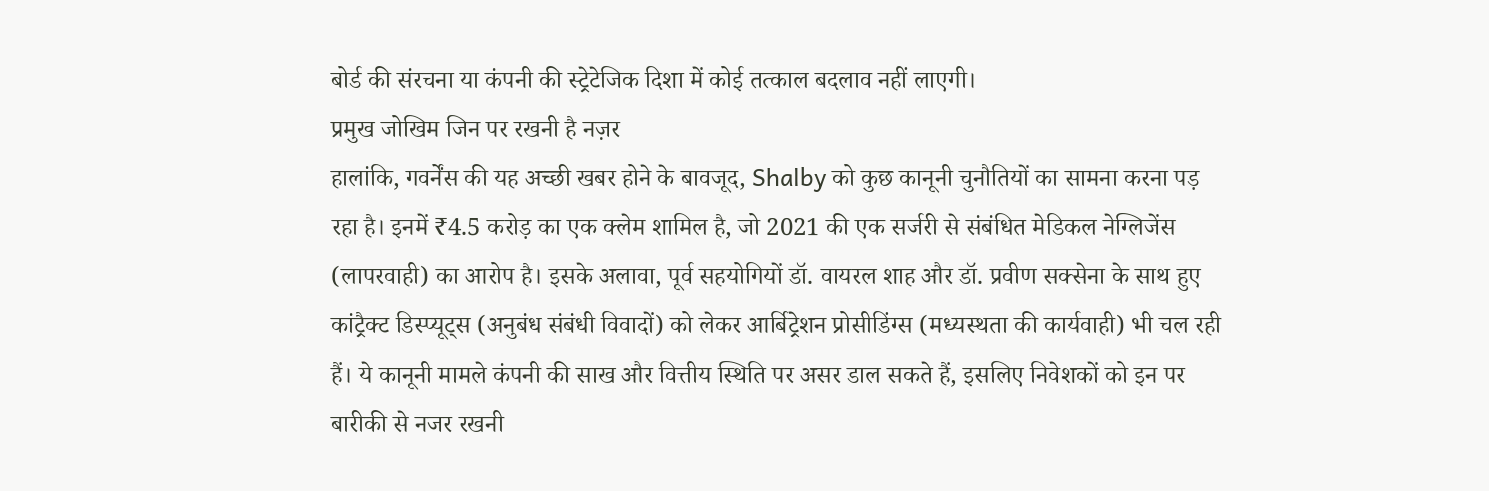बोर्ड की संरचना या कंपनी की स्ट्रेटेजिक दिशा में कोई तत्काल बदलाव नहीं लाएगी।
प्रमुख जोखिम जिन पर रखनी है नज़र
हालांकि, गवर्नेंस की यह अच्छी खबर होने के बावजूद, Shalby को कुछ कानूनी चुनौतियों का सामना करना पड़ रहा है। इनमें ₹4.5 करोड़ का एक क्लेम शामिल है, जो 2021 की एक सर्जरी से संबंधित मेडिकल नेग्लिजेंस (लापरवाही) का आरोप है। इसके अलावा, पूर्व सहयोगियों डॉ. वायरल शाह और डॉ. प्रवीण सक्सेना के साथ हुए कांट्रैक्ट डिस्प्यूट्स (अनुबंध संबंधी विवादों) को लेकर आर्बिट्रेशन प्रोसीडिंग्स (मध्यस्थता की कार्यवाही) भी चल रही हैं। ये कानूनी मामले कंपनी की साख और वित्तीय स्थिति पर असर डाल सकते हैं, इसलिए निवेशकों को इन पर बारीकी से नजर रखनी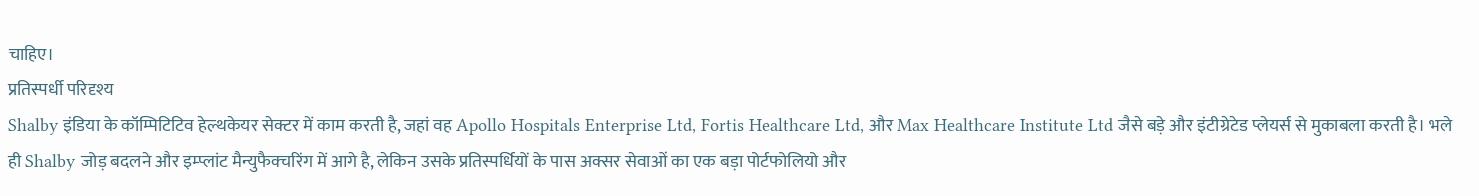चाहिए।
प्रतिस्पर्धी परिदृश्य
Shalby इंडिया के कॉम्पिटिटिव हेल्थकेयर सेक्टर में काम करती है, जहां वह Apollo Hospitals Enterprise Ltd, Fortis Healthcare Ltd, और Max Healthcare Institute Ltd जैसे बड़े और इंटीग्रेटेड प्लेयर्स से मुकाबला करती है। भले ही Shalby जोड़ बदलने और इम्प्लांट मैन्युफैक्चरिंग में आगे है, लेकिन उसके प्रतिस्पर्धियों के पास अक्सर सेवाओं का एक बड़ा पोर्टफोलियो और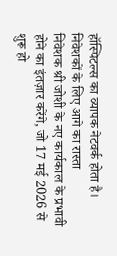हॉस्पिटल्स का व्यापक नेटवर्क होता है।
निवेशकों के लिए आगे का रास्ता
निवेशक श्री जोशी के नए कार्यकाल के प्रभावी होने का इंतज़ार करेंगे, जो 17 मई 2026 से शुरू हो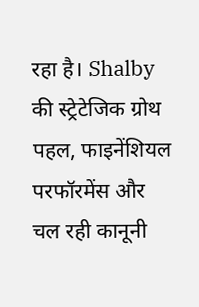रहा है। Shalby की स्ट्रेटेजिक ग्रोथ पहल, फाइनेंशियल परफॉरमेंस और चल रही कानूनी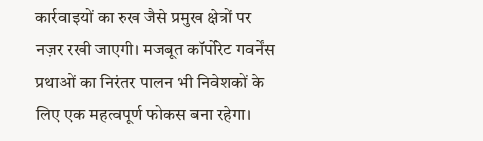कार्रवाइयों का रुख जैसे प्रमुख क्षेत्रों पर नज़र रखी जाएगी। मजबूत कॉर्पोरेट गवर्नेंस प्रथाओं का निरंतर पालन भी निवेशकों के लिए एक महत्वपूर्ण फोकस बना रहेगा।